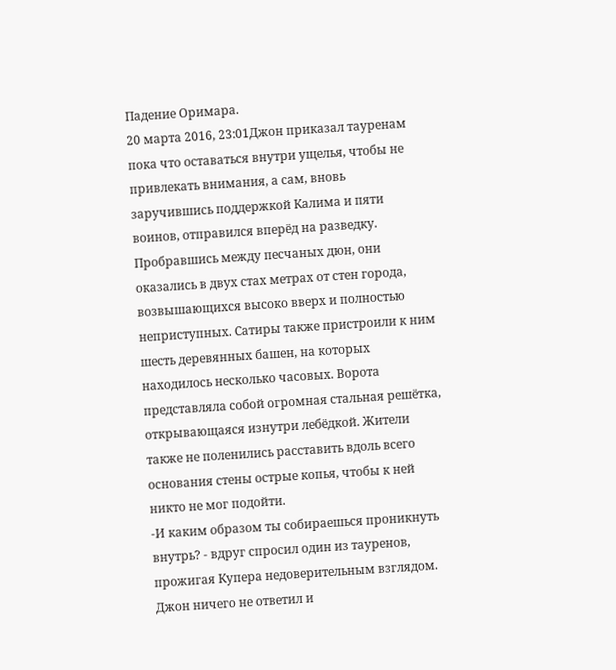Падение Оримара.
20 марта 2016, 23:01Джон приказал тауренам пока что оставаться внутри ущелья, чтобы не привлекать внимания, а сам, вновь заручившись поддержкой Калима и пяти воинов, отправился вперёд на разведку. Пробравшись между песчаных дюн, они оказались в двух стах метрах от стен города, возвышающихся высоко вверх и полностью неприступных. Сатиры также пристроили к ним шесть деревянных башен, на которых находилось несколько часовых. Ворота представляла собой огромная стальная решётка, открывающаяся изнутри лебёдкой. Жители также не поленились расставить вдоль всего основания стены острые копья, чтобы к ней никто не мог подойти.
-И каким образом ты собираешься проникнуть внутрь? - вдруг спросил один из тауренов, прожигая Купера недоверительным взглядом.
Джон ничего не ответил и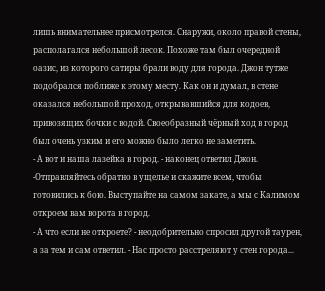лишь внимательнее присмотрелся. Снаружи, около правой стены, располагался небольшой лесок. Похоже там был очередной оазис, из которого сатиры брали воду для города. Джон тутже подобрался поближе к этому месту. Как он и думал, в стене оказался небольшой проход, открывавшийся для кодоев, привозящих бочки с водой. Своеобразный чёрный ход в город был очень узким и его можно было легко не заметить.
- А вот и наша лазейка в город. - наконец ответил Джон. -Отправляйтесь обратно в ущелье и скажите всем, чтобы готовились к бою. Выступайте на самом закате, а мы с Калимом откроем вам ворота в город.
- А что если не откроете? - неодобрительно спросил другой таурен, а за тем и сам ответил. - Нас просто расстреляют у стен города...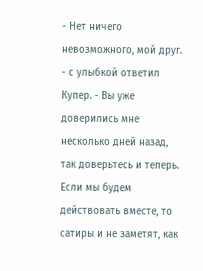- Нет ничего невозможного, мой друг. - с улыбкой ответил Купер. - Вы уже доверились мне несколько дней назад, так доверьтесь и теперь. Если мы будем действовать вместе, то сатиры и не заметят, как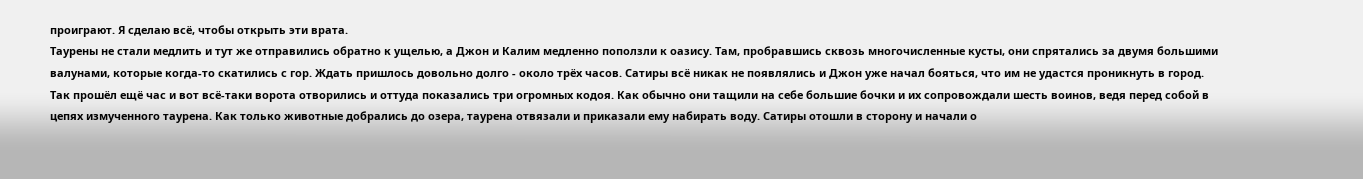проиграют. Я сделаю всё, чтобы открыть эти врата.
Таурены не стали медлить и тут же отправились обратно к ущелью, а Джон и Калим медленно поползли к оазису. Там, пробравшись сквозь многочисленные кусты, они спрятались за двумя большими валунами, которые когда-то скатились с гор. Ждать пришлось довольно долго - около трёх часов. Сатиры всё никак не появлялись и Джон уже начал бояться, что им не удастся проникнуть в город. Так прошёл ещё час и вот всё-таки ворота отворились и оттуда показались три огромных кодоя. Как обычно они тащили на себе большие бочки и их сопровождали шесть воинов, ведя перед собой в цепях измученного таурена. Как только животные добрались до озера, таурена отвязали и приказали ему набирать воду. Сатиры отошли в сторону и начали о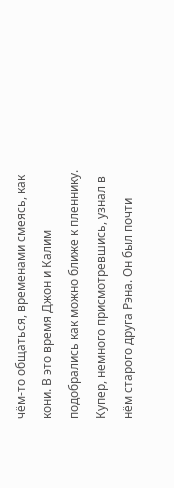чём-то общаться, временами смеясь, как кони. В это время Джон и Калим подобрались как можно ближе к пленнику. Купер, немного присмотревшись, узнал в нём старого друга Рэна. Он был почти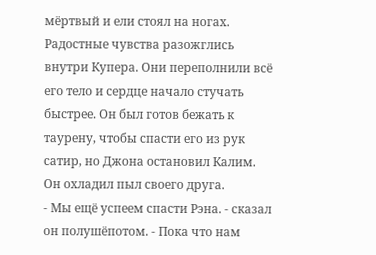мёртвый и ели стоял на ногах.
Радостные чувства разожглись внутри Купера. Они переполнили всё его тело и сердце начало стучать быстрее. Он был готов бежать к таурену, чтобы спасти его из рук сатир, но Джона остановил Калим. Он охладил пыл своего друга.
- Мы ещё успеем спасти Рэна. - сказал он полушёпотом. - Пока что нам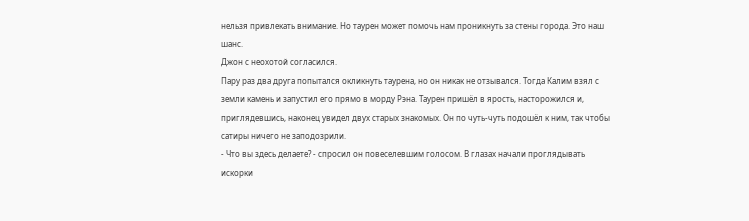нельзя привлекать внимание. Но таурен может помочь нам проникнуть за стены города. Это наш шанс.
Джон с неохотой согласился.
Пару раз два друга попытался окликнуть таурена, но он никак не отзывался. Тогда Калим взял с земли камень и запустил его прямо в морду Рэна. Таурен пришёл в ярость, насторожился и, приглядевшись, наконец увидел двух старых знакомых. Он по чуть-чуть подошёл к ним, так чтобы сатиры ничего не заподозрили.
- Что вы здесь делаете? - спросил он повеселевшим голосом. В глазах начали проглядывать искорки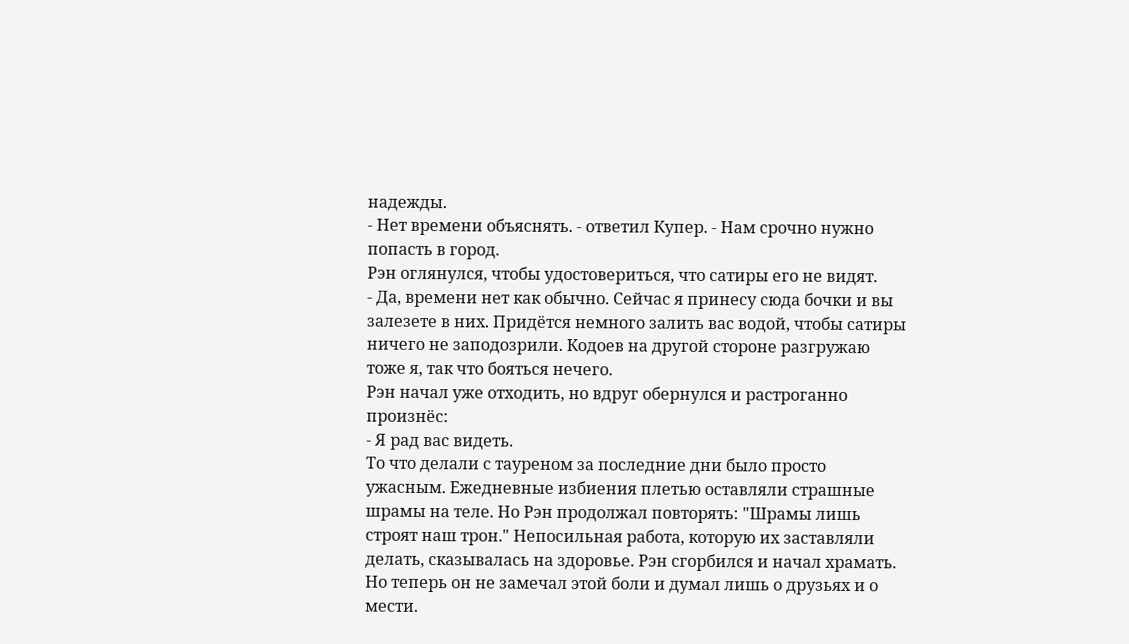надежды.
- Нет времени объяснять. - ответил Купер. - Нам срочно нужно попасть в город.
Рэн оглянулся, чтобы удостовериться, что сатиры его не видят.
- Да, времени нет как обычно. Сейчас я принесу сюда бочки и вы залезете в них. Придётся немного залить вас водой, чтобы сатиры ничего не заподозрили. Кодоев на другой стороне разгружаю тоже я, так что бояться нечего.
Рэн начал уже отходить, но вдруг обернулся и растроганно произнёс:
- Я рад вас видеть.
То что делали с тауреном за последние дни было просто ужасным. Ежедневные избиения плетью оставляли страшные шрамы на теле. Но Рэн продолжал повторять: "Шрамы лишь строят наш трон." Непосильная работа, которую их заставляли делать, сказывалась на здоровье. Рэн сгорбился и начал храмать. Но теперь он не замечал этой боли и думал лишь о друзьях и о мести.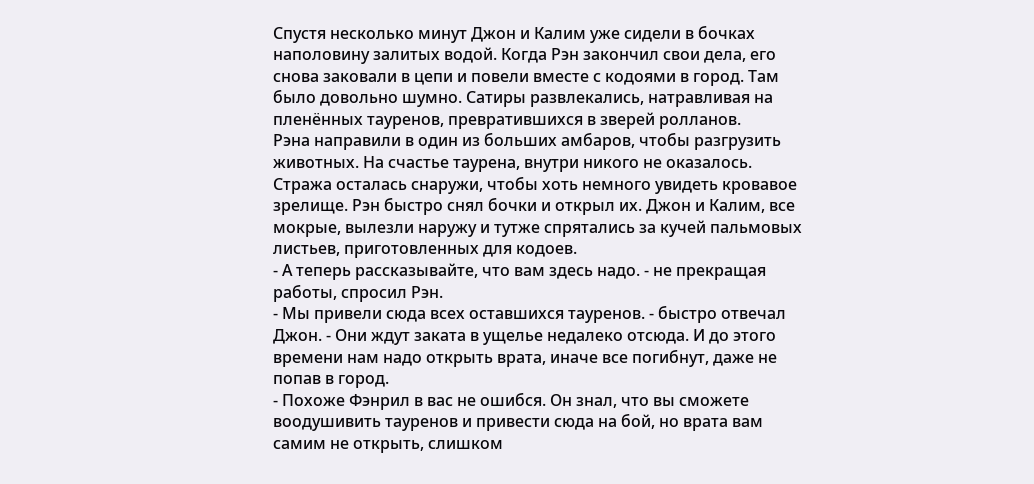Спустя несколько минут Джон и Калим уже сидели в бочках наполовину залитых водой. Когда Рэн закончил свои дела, его снова заковали в цепи и повели вместе с кодоями в город. Там было довольно шумно. Сатиры развлекались, натравливая на пленённых тауренов, превратившихся в зверей ролланов.
Рэна направили в один из больших амбаров, чтобы разгрузить животных. На счастье таурена, внутри никого не оказалось. Стража осталась снаружи, чтобы хоть немного увидеть кровавое зрелище. Рэн быстро снял бочки и открыл их. Джон и Калим, все мокрые, вылезли наружу и тутже спрятались за кучей пальмовых листьев, приготовленных для кодоев.
- А теперь рассказывайте, что вам здесь надо. - не прекращая работы, спросил Рэн.
- Мы привели сюда всех оставшихся тауренов. - быстро отвечал Джон. - Они ждут заката в ущелье недалеко отсюда. И до этого времени нам надо открыть врата, иначе все погибнут, даже не попав в город.
- Похоже Фэнрил в вас не ошибся. Он знал, что вы сможете воодушивить тауренов и привести сюда на бой, но врата вам самим не открыть, слишком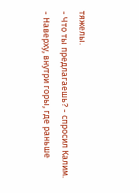тяжелы.
- Что ты предлагаешь? - спросил Калим.
- Наверху, внутри горы, где раньше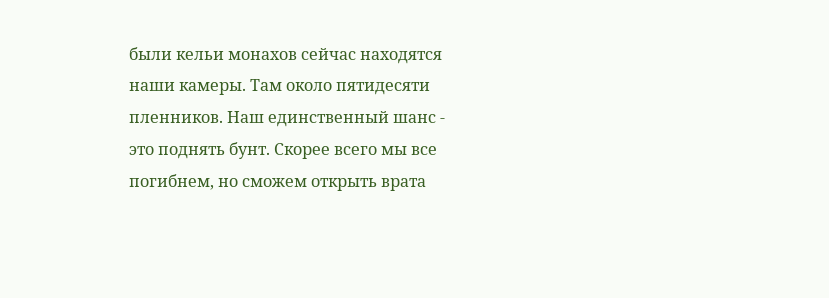были кельи монахов сейчас находятся наши камеры. Там около пятидесяти пленников. Наш единственный шанс - это поднять бунт. Скорее всего мы все погибнем, но сможем открыть врата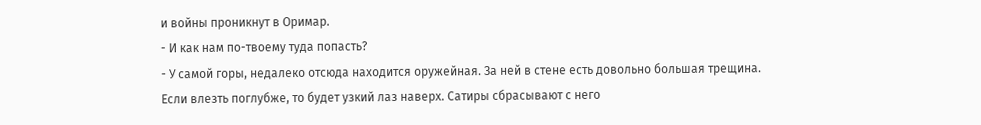и войны проникнут в Оримар.
- И как нам по-твоему туда попасть?
- У самой горы, недалеко отсюда находится оружейная. За ней в стене есть довольно большая трещина. Если влезть поглубже, то будет узкий лаз наверх. Сатиры сбрасывают с него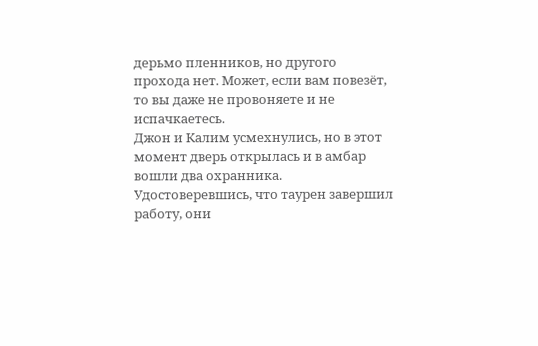дерьмо пленников, но другого прохода нет. Может, если вам повезёт, то вы даже не провоняете и не испачкаетесь.
Джон и Калим усмехнулись, но в этот момент дверь открылась и в амбар вошли два охранника. Удостоверевшись, что таурен завершил работу, они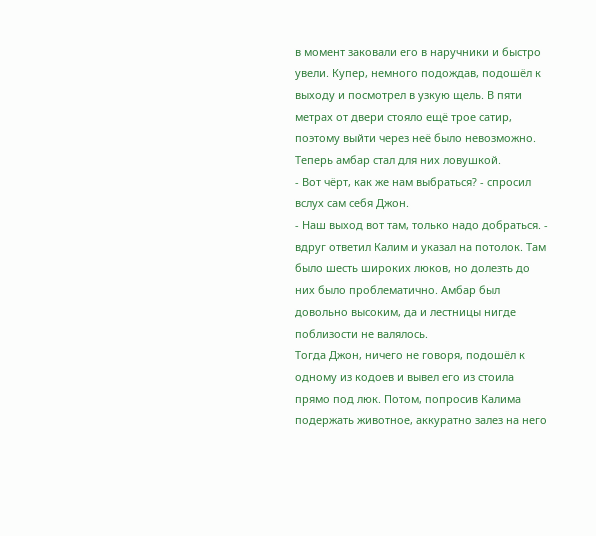в момент заковали его в наручники и быстро увели. Купер, немного подождав, подошёл к выходу и посмотрел в узкую щель. В пяти метрах от двери стояло ещё трое сатир, поэтому выйти через неё было невозможно. Теперь амбар стал для них ловушкой.
- Вот чёрт, как же нам выбраться? - спросил вслух сам себя Джон.
- Наш выход вот там, только надо добраться. - вдруг ответил Калим и указал на потолок. Там было шесть широких люков, но долезть до них было проблематично. Амбар был довольно высоким, да и лестницы нигде поблизости не валялось.
Тогда Джон, ничего не говоря, подошёл к одному из кодоев и вывел его из стоила прямо под люк. Потом, попросив Калима подержать животное, аккуратно залез на него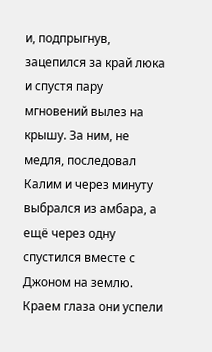и, подпрыгнув, зацепился за край люка и спустя пару мгновений вылез на крышу. За ним, не медля, последовал Калим и через минуту выбрался из амбара, а ещё через одну спустился вместе с Джоном на землю.
Краем глаза они успели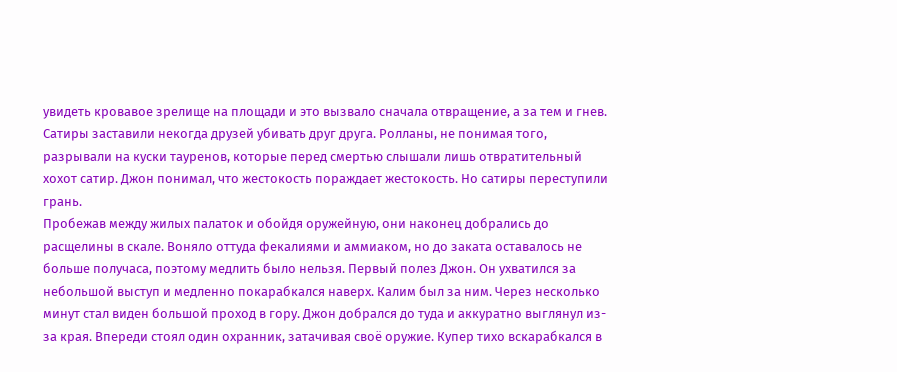увидеть кровавое зрелище на площади и это вызвало сначала отвращение, а за тем и гнев. Сатиры заставили некогда друзей убивать друг друга. Ролланы, не понимая того, разрывали на куски тауренов, которые перед смертью слышали лишь отвратительный хохот сатир. Джон понимал, что жестокость пораждает жестокость. Но сатиры переступили грань.
Пробежав между жилых палаток и обойдя оружейную, они наконец добрались до расщелины в скале. Воняло оттуда фекалиями и аммиаком, но до заката оставалось не больше получаса, поэтому медлить было нельзя. Первый полез Джон. Он ухватился за небольшой выступ и медленно покарабкался наверх. Калим был за ним. Через несколько минут стал виден большой проход в гору. Джон добрался до туда и аккуратно выглянул из-за края. Впереди стоял один охранник, затачивая своё оружие. Купер тихо вскарабкался в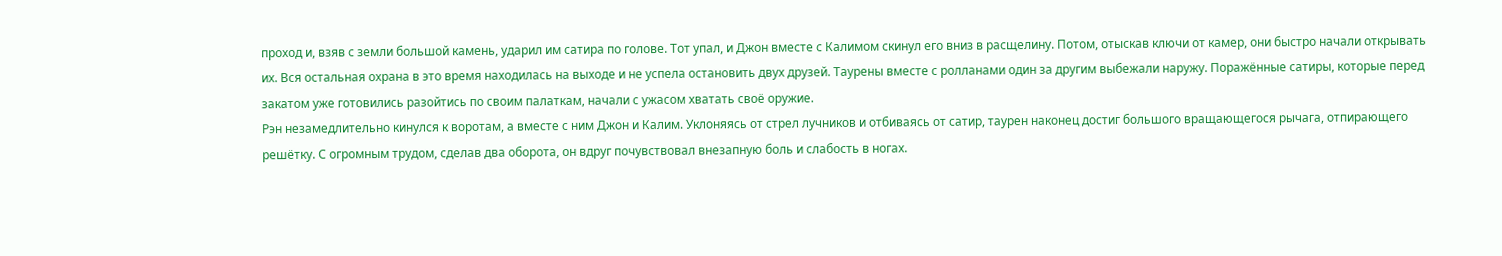проход и, взяв с земли большой камень, ударил им сатира по голове. Тот упал, и Джон вместе с Калимом скинул его вниз в расщелину. Потом, отыскав ключи от камер, они быстро начали открывать их. Вся остальная охрана в это время находилась на выходе и не успела остановить двух друзей. Таурены вместе с ролланами один за другим выбежали наружу. Поражённые сатиры, которые перед закатом уже готовились разойтись по своим палаткам, начали с ужасом хватать своё оружие.
Рэн незамедлительно кинулся к воротам, а вместе с ним Джон и Калим. Уклоняясь от стрел лучников и отбиваясь от сатир, таурен наконец достиг большого вращающегося рычага, отпирающего решётку. С огромным трудом, сделав два оборота, он вдруг почувствовал внезапную боль и слабость в ногах.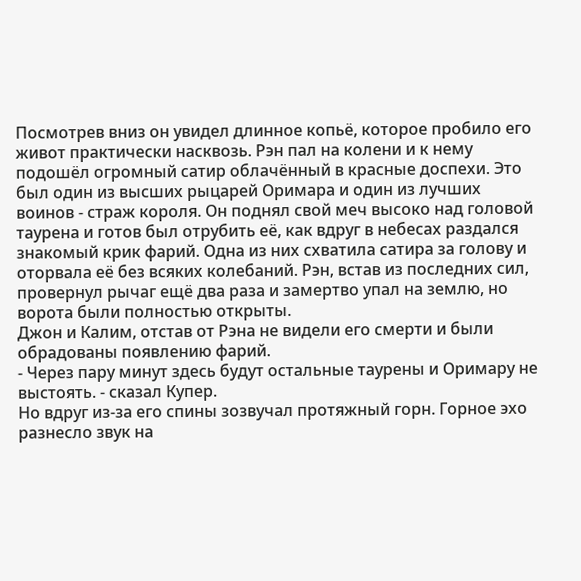Посмотрев вниз он увидел длинное копьё, которое пробило его живот практически насквозь. Рэн пал на колени и к нему подошёл огромный сатир облачённый в красные доспехи. Это был один из высших рыцарей Оримара и один из лучших воинов - страж короля. Он поднял свой меч высоко над головой таурена и готов был отрубить её, как вдруг в небесах раздался знакомый крик фарий. Одна из них схватила сатира за голову и оторвала её без всяких колебаний. Рэн, встав из последних сил, провернул рычаг ещё два раза и замертво упал на землю, но ворота были полностью открыты.
Джон и Калим, отстав от Рэна не видели его смерти и были обрадованы появлению фарий.
- Через пару минут здесь будут остальные таурены и Оримару не выстоять. - сказал Купер.
Но вдруг из-за его спины зозвучал протяжный горн. Горное эхо разнесло звук на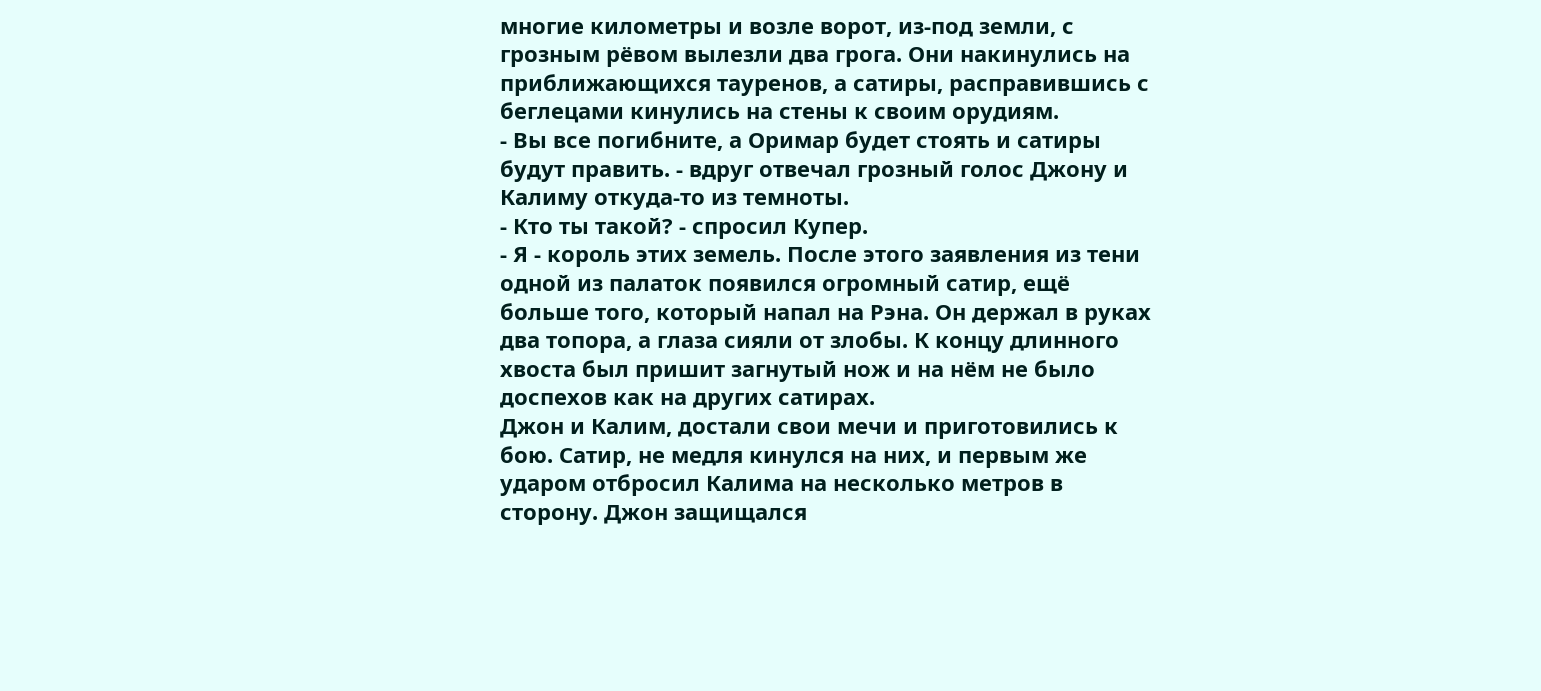многие километры и возле ворот, из-под земли, с грозным рёвом вылезли два грога. Они накинулись на приближающихся тауренов, а сатиры, расправившись с беглецами кинулись на стены к своим орудиям.
- Вы все погибните, а Оримар будет стоять и сатиры будут править. - вдруг отвечал грозный голос Джону и Калиму откуда-то из темноты.
- Кто ты такой? - спросил Купер.
- Я - король этих земель. После этого заявления из тени одной из палаток появился огромный сатир, ещё больше того, который напал на Рэна. Он держал в руках два топора, а глаза сияли от злобы. К концу длинного хвоста был пришит загнутый нож и на нём не было доспехов как на других сатирах.
Джон и Калим, достали свои мечи и приготовились к бою. Сатир, не медля кинулся на них, и первым же ударом отбросил Калима на несколько метров в сторону. Джон защищался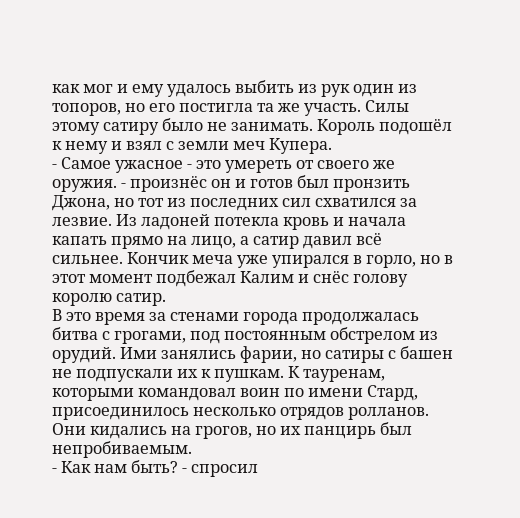как мог и ему удалось выбить из рук один из топоров, но его постигла та же участь. Силы этому сатиру было не занимать. Король подошёл к нему и взял с земли меч Купера.
- Самое ужасное - это умереть от своего же оружия. - произнёс он и готов был пронзить Джона, но тот из последних сил схватился за лезвие. Из ладоней потекла кровь и начала капать прямо на лицо, а сатир давил всё сильнее. Кончик меча уже упирался в горло, но в этот момент подбежал Калим и снёс голову королю сатир.
В это время за стенами города продолжалась битва с грогами, под постоянным обстрелом из орудий. Ими занялись фарии, но сатиры с башен не подпускали их к пушкам. К тауренам, которыми командовал воин по имени Стард, присоединилось несколько отрядов ролланов. Они кидались на грогов, но их панцирь был непробиваемым.
- Как нам быть? - спросил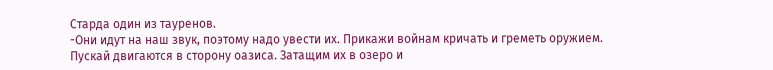Старда один из тауренов.
-Они идут на наш звук, поэтому надо увести их. Прикажи войнам кричать и греметь оружием. Пускай двигаются в сторону оазиса. Затащим их в озеро и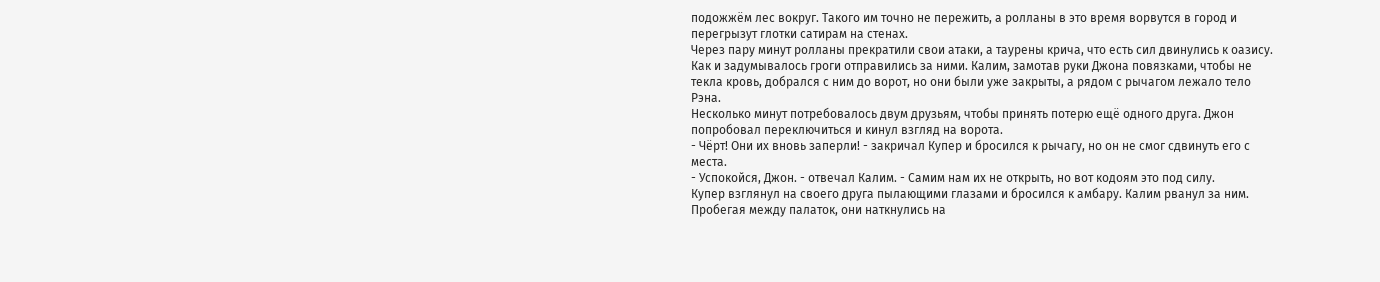подожжём лес вокруг. Такого им точно не пережить, а ролланы в это время ворвутся в город и перегрызут глотки сатирам на стенах.
Через пару минут ролланы прекратили свои атаки, а таурены крича, что есть сил двинулись к оазису. Как и задумывалось гроги отправились за ними. Калим, замотав руки Джона повязками, чтобы не текла кровь, добрался с ним до ворот, но они были уже закрыты, а рядом с рычагом лежало тело Рэна.
Несколько минут потребовалось двум друзьям, чтобы принять потерю ещё одного друга. Джон попробовал переключиться и кинул взгляд на ворота.
- Чёрт! Они их вновь заперли! - закричал Купер и бросился к рычагу, но он не смог сдвинуть его с места.
- Успокойся, Джон. - отвечал Калим. - Самим нам их не открыть, но вот кодоям это под силу.
Купер взглянул на своего друга пылающими глазами и бросился к амбару. Калим рванул за ним. Пробегая между палаток, они наткнулись на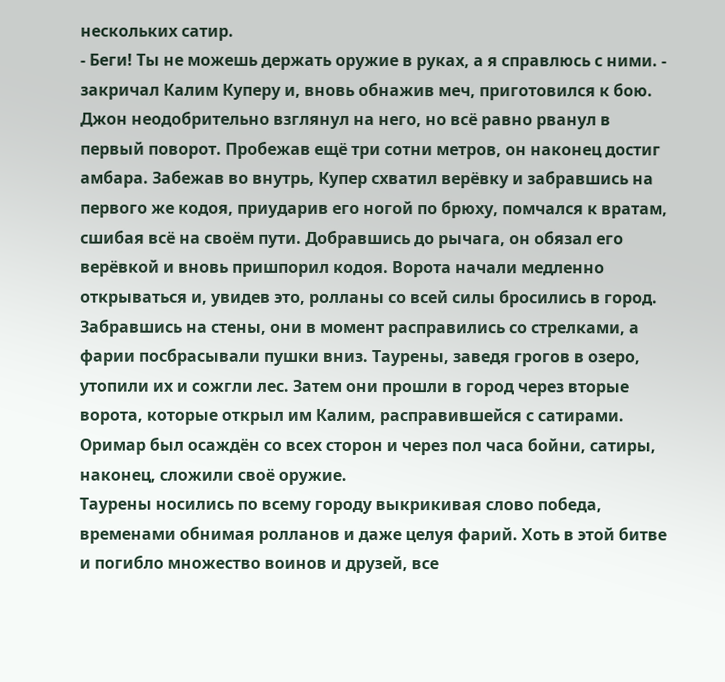нескольких сатир.
- Беги! Ты не можешь держать оружие в руках, а я справлюсь с ними. - закричал Калим Куперу и, вновь обнажив меч, приготовился к бою. Джон неодобрительно взглянул на него, но всё равно рванул в первый поворот. Пробежав ещё три сотни метров, он наконец достиг амбара. Забежав во внутрь, Купер схватил верёвку и забравшись на первого же кодоя, приударив его ногой по брюху, помчался к вратам, сшибая всё на своём пути. Добравшись до рычага, он обязал его верёвкой и вновь пришпорил кодоя. Ворота начали медленно открываться и, увидев это, ролланы со всей силы бросились в город. Забравшись на стены, они в момент расправились со стрелками, а фарии посбрасывали пушки вниз. Таурены, заведя грогов в озеро, утопили их и сожгли лес. Затем они прошли в город через вторые ворота, которые открыл им Калим, расправившейся с сатирами. Оримар был осаждён со всех сторон и через пол часа бойни, сатиры, наконец, сложили своё оружие.
Таурены носились по всему городу выкрикивая слово победа, временами обнимая ролланов и даже целуя фарий. Хоть в этой битве и погибло множество воинов и друзей, все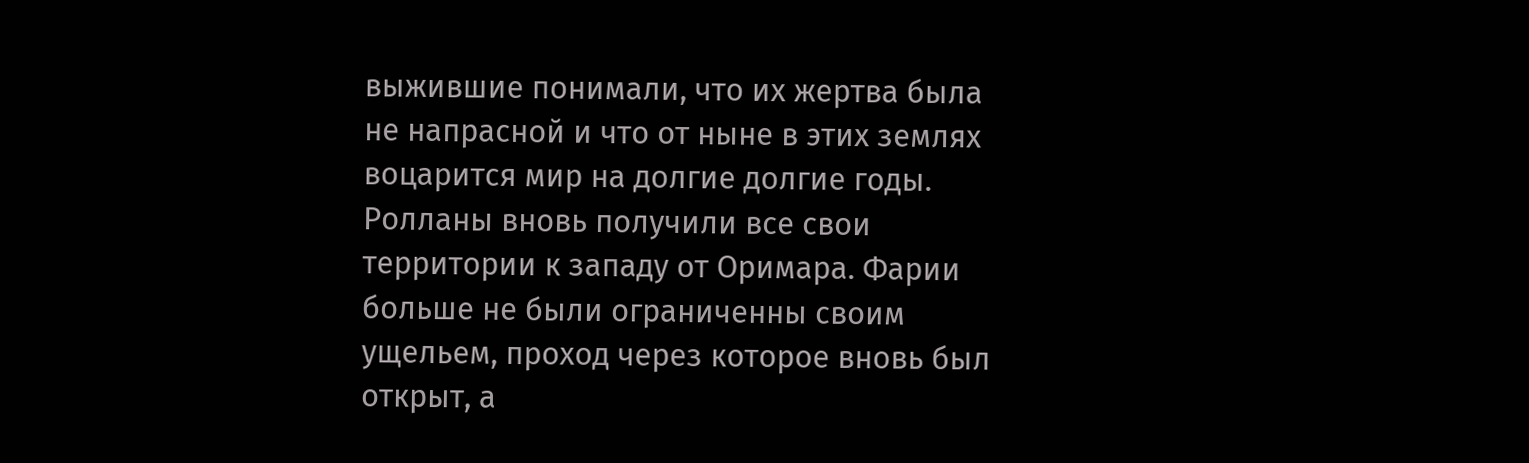выжившие понимали, что их жертва была не напрасной и что от ныне в этих землях воцарится мир на долгие долгие годы.
Ролланы вновь получили все свои территории к западу от Оримара. Фарии больше не были ограниченны своим ущельем, проход через которое вновь был открыт, а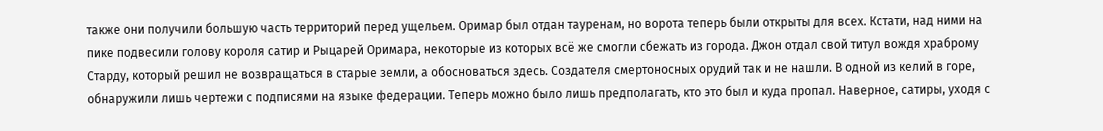также они получили большую часть территорий перед ущельем. Оримар был отдан тауренам, но ворота теперь были открыты для всех. Кстати, над ними на пике подвесили голову короля сатир и Рыцарей Оримара, некоторые из которых всё же смогли сбежать из города. Джон отдал свой титул вождя храброму Старду, который решил не возвращаться в старые земли, а обосноваться здесь. Создателя смертоносных орудий так и не нашли. В одной из келий в горе, обнаружили лишь чертежи с подписями на языке федерации. Теперь можно было лишь предполагать, кто это был и куда пропал. Наверное, сатиры, уходя с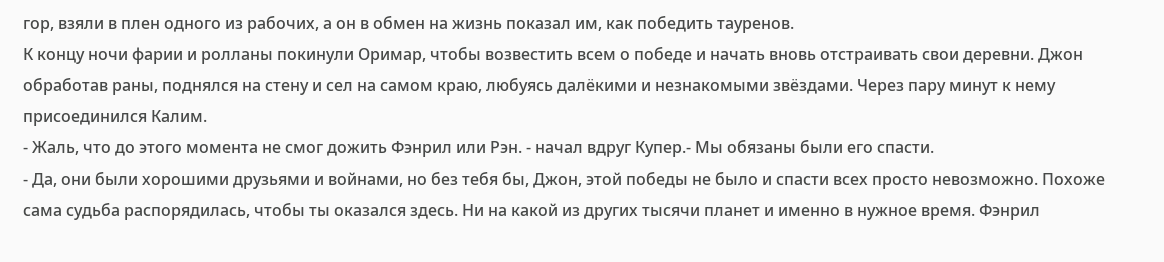гор, взяли в плен одного из рабочих, а он в обмен на жизнь показал им, как победить тауренов.
К концу ночи фарии и ролланы покинули Оримар, чтобы возвестить всем о победе и начать вновь отстраивать свои деревни. Джон обработав раны, поднялся на стену и сел на самом краю, любуясь далёкими и незнакомыми звёздами. Через пару минут к нему присоединился Калим.
- Жаль, что до этого момента не смог дожить Фэнрил или Рэн. - начал вдруг Купер.- Мы обязаны были его спасти.
- Да, они были хорошими друзьями и войнами, но без тебя бы, Джон, этой победы не было и спасти всех просто невозможно. Похоже сама судьба распорядилась, чтобы ты оказался здесь. Ни на какой из других тысячи планет и именно в нужное время. Фэнрил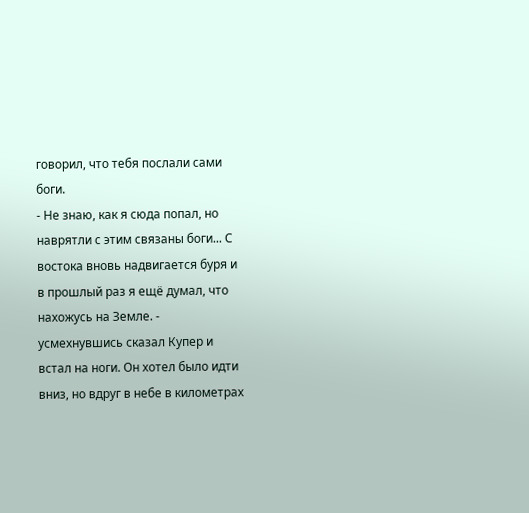говорил, что тебя послали сами боги.
- Не знаю, как я сюда попал, но наврятли с этим связаны боги... С востока вновь надвигается буря и в прошлый раз я ещё думал, что нахожусь на Земле. - усмехнувшись сказал Купер и встал на ноги. Он хотел было идти вниз, но вдруг в небе в километрах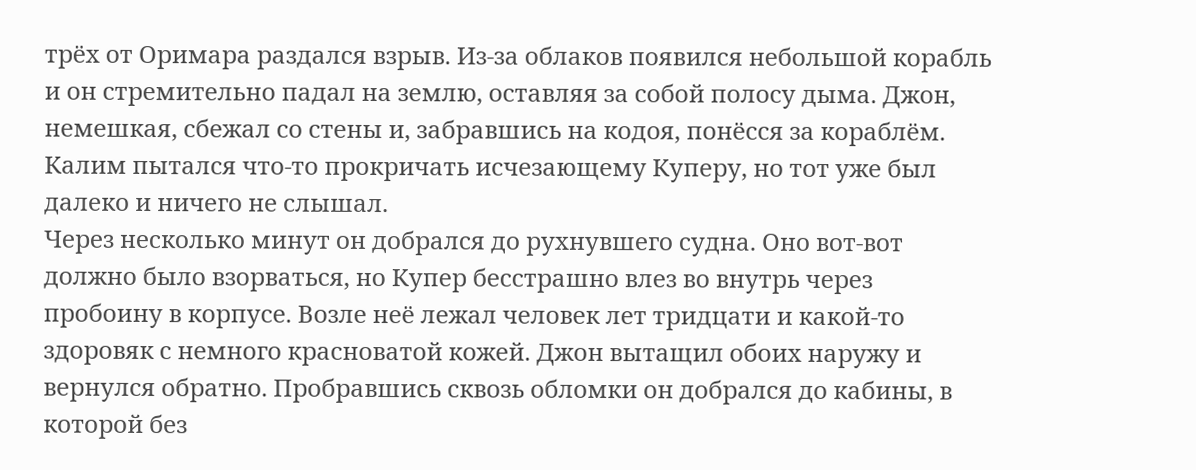трёх от Оримара раздался взрыв. Из-за облаков появился небольшой корабль и он стремительно падал на землю, оставляя за собой полосу дыма. Джон, немешкая, сбежал со стены и, забравшись на кодоя, понёсся за кораблём. Калим пытался что-то прокричать исчезающему Куперу, но тот уже был далеко и ничего не слышал.
Через несколько минут он добрался до рухнувшего судна. Оно вот-вот должно было взорваться, но Купер бесстрашно влез во внутрь через пробоину в корпусе. Возле неё лежал человек лет тридцати и какой-то здоровяк с немного красноватой кожей. Джон вытащил обоих наружу и вернулся обратно. Пробравшись сквозь обломки он добрался до кабины, в которой без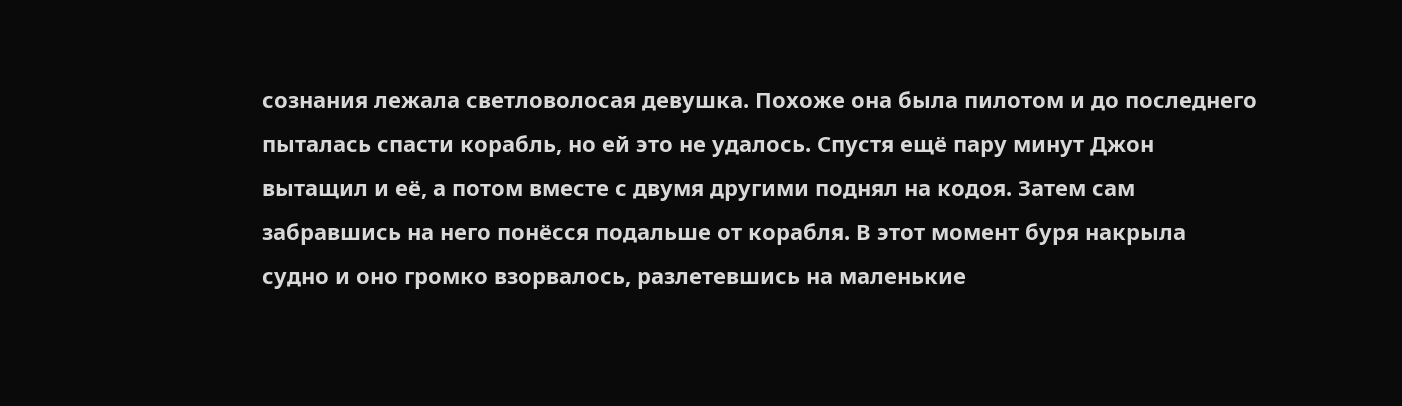сознания лежала светловолосая девушка. Похоже она была пилотом и до последнего пыталась спасти корабль, но ей это не удалось. Спустя ещё пару минут Джон вытащил и её, а потом вместе с двумя другими поднял на кодоя. Затем сам забравшись на него понёсся подальше от корабля. В этот момент буря накрыла судно и оно громко взорвалось, разлетевшись на маленькие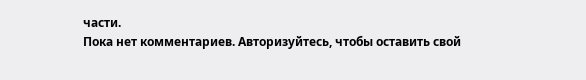части.
Пока нет комментариев. Авторизуйтесь, чтобы оставить свой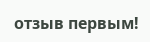отзыв первым!